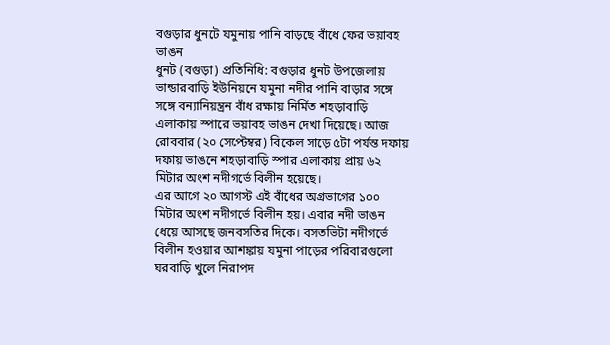বগুড়ার ধুনটে যমুনায় পানি বাড়ছে বাঁধে ফের ভয়াবহ ভাঙন
ধুনট (বগুড়া) প্রতিনিধি: বগুড়ার ধুনট উপজেলায় ভান্ডারবাড়ি ইউনিয়নে যমুনা নদীর পানি বাড়ার সঙ্গে সঙ্গে বন্যানিয়ন্ত্রন বাঁধ রক্ষায় নির্মিত শহড়াবাড়ি এলাকায় স্পারে ভয়াবহ ভাঙন দেখা দিয়েছে। আজ রোববার (২০ সেপ্টেম্বর) বিকেল সাড়ে ৫টা পর্যন্ত দফায় দফায় ভাঙনে শহড়াবাড়ি স্পার এলাকায় প্রায় ৬২ মিটার অংশ নদীগর্ভে বিলীন হয়েছে।
এর আগে ২০ আগস্ট এই বাঁধের অগ্রভাগের ১০০ মিটার অংশ নদীগর্ভে বিলীন হয়। এবার নদী ভাঙন ধেয়ে আসছে জনবসতির দিকে। বসতভিটা নদীগর্ভে বিলীন হওয়ার আশঙ্কায় যমুনা পাড়ের পরিবারগুলো ঘরবাড়ি খুলে নিরাপদ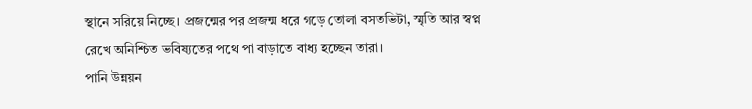স্থানে সরিয়ে নিচ্ছে। প্রজন্মের পর প্রজন্ম ধরে গড়ে তোলা বসতভিটা, স্মৃতি আর স্বপ্ন রেখে অনিশ্চিত ভবিষ্যতের পথে পা বাড়াতে বাধ্য হচ্ছেন তারা।
পানি উন্নয়ন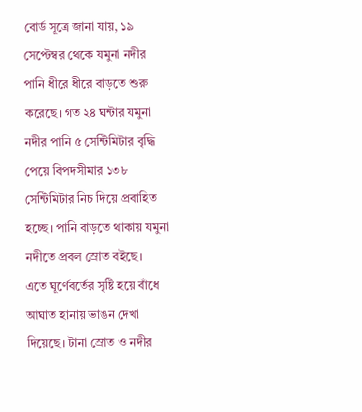বোর্ড সূত্রে জানা যায়, ১৯ সেপ্টেম্বর থেকে যমুনা নদীর পানি ধীরে ধীরে বাড়তে শুরু করেছে। গত ২৪ ঘন্টার যমুনা নদীর পানি ৫ সেন্টিমিটার বৃদ্ধি পেয়ে বিপদসীমার ১৩৮ সেন্টিমিটার নিচ দিয়ে প্রবাহিত হচ্ছে। পানি বাড়তে থাকায় যমুনা নদীতে প্রবল স্রোত বইছে।
এতে ঘূর্ণেবর্তের সৃষ্টি হয়ে বাঁধে আঘাত হানায় ভাঙন দেখা দিয়েছে। টানা স্রোত ও নদীর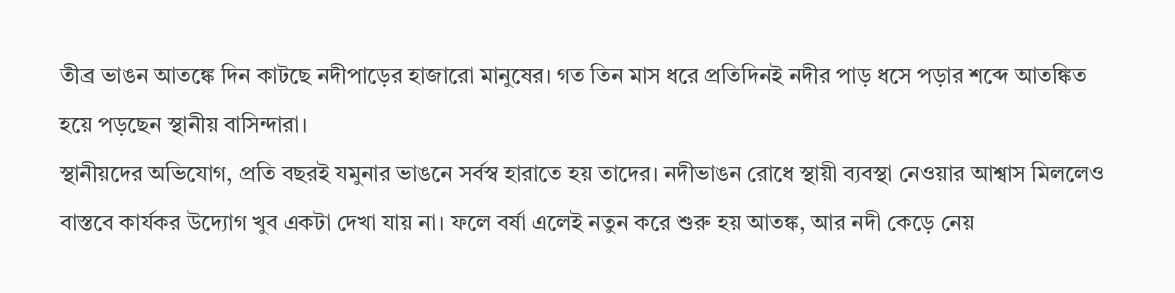তীব্র ভাঙন আতঙ্কে দিন কাটছে নদীপাড়ের হাজারো মানুষের। গত তিন মাস ধরে প্রতিদিনই নদীর পাড় ধসে পড়ার শব্দে আতঙ্কিত হয়ে পড়ছেন স্থানীয় বাসিন্দারা।
স্থানীয়দের অভিযোগ, প্রতি বছরই যমুনার ভাঙনে সর্বস্ব হারাতে হয় তাদের। নদীভাঙন রোধে স্থায়ী ব্যবস্থা নেওয়ার আশ্বাস মিললেও বাস্তবে কার্যকর উদ্যোগ খুব একটা দেখা যায় না। ফলে বর্ষা এলেই নতুন করে শুরু হয় আতঙ্ক, আর নদী কেড়ে নেয়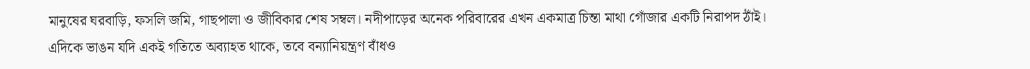মানুষের ঘরবাড়ি, ফসলি জমি, গাছপালা ও জীবিকার শেষ সম্বল। নদীপাড়ের অনেক পরিবারের এখন একমাত্র চিন্তা মাথা গোঁজার একটি নিরাপদ ঠাঁই।
এদিকে ভাঙন যদি একই গতিতে অব্যাহত থাকে, তবে বন্যানিয়ন্ত্রণ বাঁধও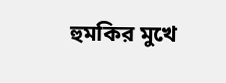হুমকির মুখে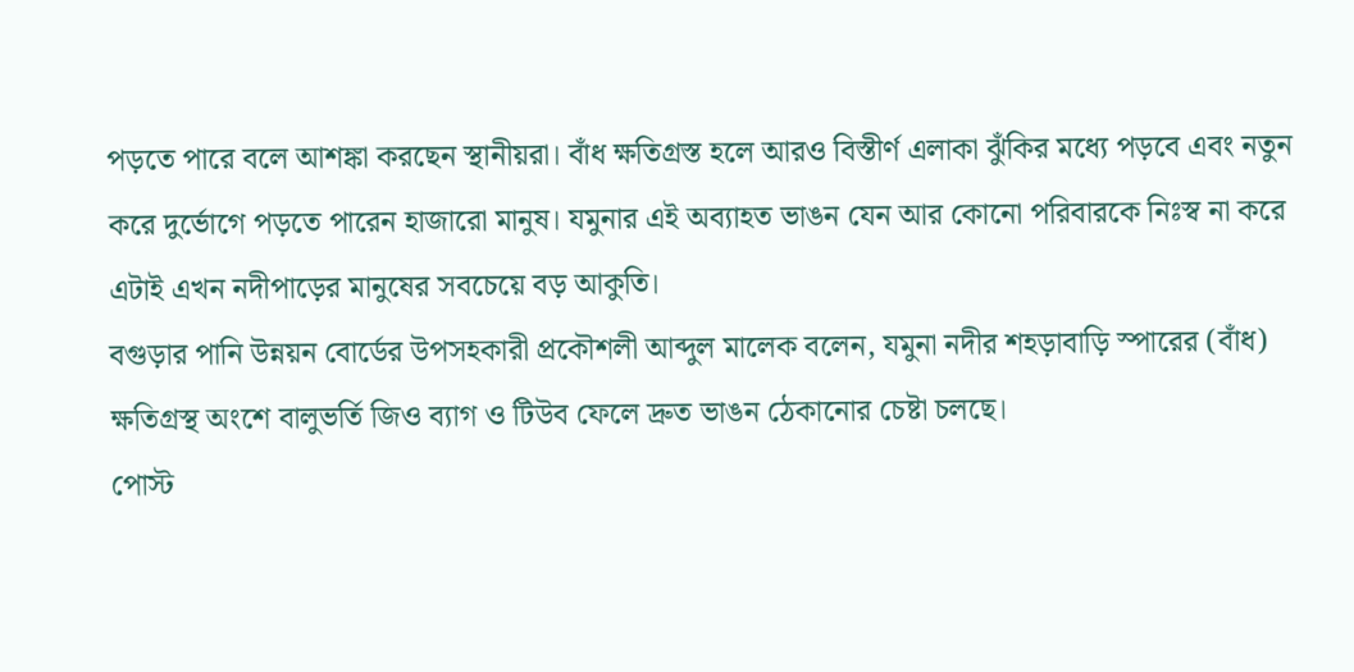পড়তে পারে বলে আশঙ্কা করছেন স্থানীয়রা। বাঁধ ক্ষতিগ্রস্ত হলে আরও বিস্তীর্ণ এলাকা ঝুঁকির মধ্যে পড়বে এবং নতুন করে দুর্ভোগে পড়তে পারেন হাজারো মানুষ। যমুনার এই অব্যাহত ভাঙন যেন আর কোনো পরিবারকে নিঃস্ব না করে এটাই এখন নদীপাড়ের মানুষের সবচেয়ে বড় আকুতি।
বগুড়ার পানি উন্নয়ন বোর্ডের উপসহকারী প্রকৌশলী আব্দুল মালেক বলেন, যমুনা নদীর শহড়াবাড়ি স্পারের (বাঁধ) ক্ষতিগ্রস্থ অংশে বালুভর্তি জিও ব্যাগ ও টিউব ফেলে দ্রুত ভাঙন ঠেকানোর চেষ্টা চলছে।
পোস্ট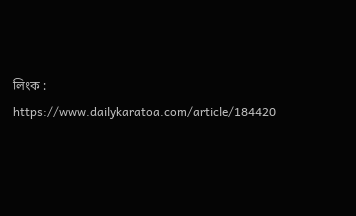লিংক : https://www.dailykaratoa.com/article/184420